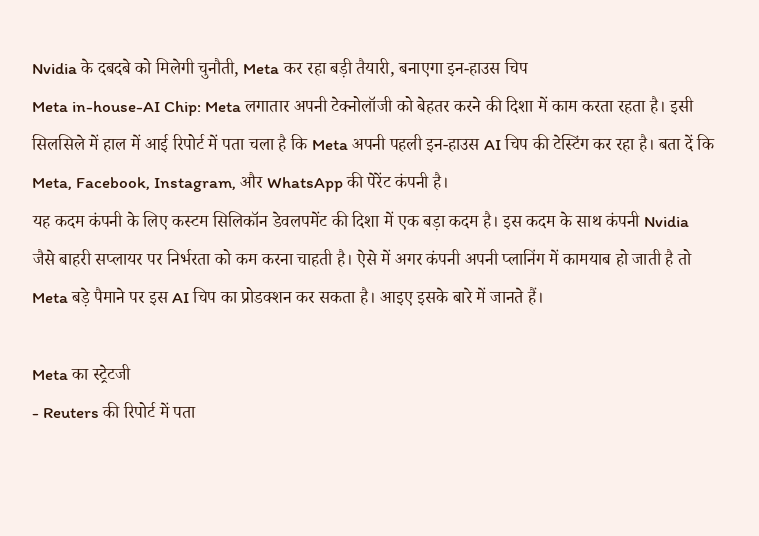Nvidia के दबदबे को मिलेगी चुनौती, Meta कर रहा बड़ी तैयारी, बनाएगा इन-हाउस चिप
Meta in-house-AI Chip: Meta लगातार अपनी टेक्नोलॉजी को बेहतर करने की दिशा में काम करता रहता है। इसी सिलसिले में हाल में आई रिपोर्ट में पता चला है कि Meta अपनी पहली इन-हाउस AI चिप की टेस्टिंग कर रहा है। बता दें कि Meta, Facebook, Instagram, और WhatsApp की पेरेंट कंपनी है।
यह कदम कंपनी के लिए कस्टम सिलिकॉन डेवलपमेंट की दिशा में एक बड़ा कदम है। इस कदम के साथ कंपनी Nvidia जैसे बाहरी सप्लायर पर निर्भरता को कम करना चाहती है। ऐसे में अगर कंपनी अपनी प्लानिंग में कामयाब हो जाती है तो Meta बड़े पैमाने पर इस AI चिप का प्रोडक्शन कर सकता है। आइए इसके बारे में जानते हैं।

Meta का स्ट्रेटजी
- Reuters की रिपोर्ट में पता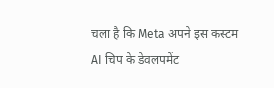चला है कि Meta अपने इस कस्टम AI चिप के डेवलपमेंट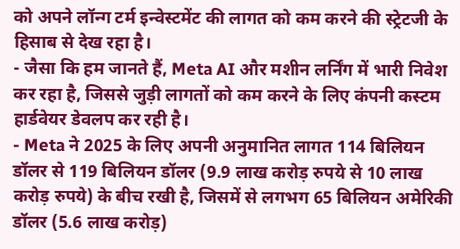को अपने लॉन्ग टर्म इन्वेस्टमेंट की लागत को कम करने की स्ट्रेटजी के हिसाब से देख रहा है।
- जैसा कि हम जानते हैं, Meta AI और मशीन लर्निंग में भारी निवेश कर रहा है, जिससे जुड़ी लागतों को कम करने के लिए कंपनी कस्टम हार्डवेयर डेवलप कर रही है।
- Meta ने 2025 के लिए अपनी अनुमानित लागत 114 बिलियन डॉलर से 119 बिलियन डॉलर (9.9 लाख करोड़ रुपये से 10 लाख करोड़ रुपये) के बीच रखी है, जिसमें से लगभग 65 बिलियन अमेरिकी डॉलर (5.6 लाख करोड़)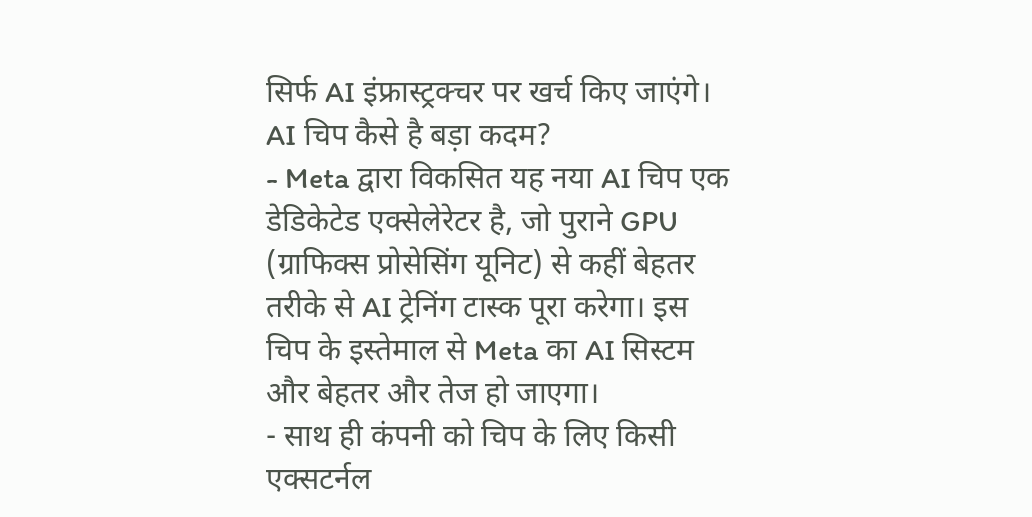सिर्फ AI इंफ्रास्ट्रक्चर पर खर्च किए जाएंगे।
AI चिप कैसे है बड़ा कदम?
- Meta द्वारा विकसित यह नया AI चिप एक डेडिकेटेड एक्सेलेरेटर है, जो पुराने GPU (ग्राफिक्स प्रोसेसिंग यूनिट) से कहीं बेहतर तरीके से AI ट्रेनिंग टास्क पूरा करेगा। इस चिप के इस्तेमाल से Meta का AI सिस्टम और बेहतर और तेज हो जाएगा।
- साथ ही कंपनी को चिप के लिए किसी एक्सटर्नल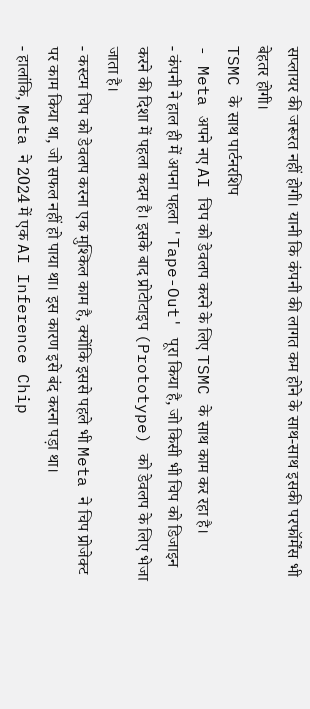सप्लायर की जरूरत नहीं होगी। यानी कि कंपनी की लागत कम होने के साथ-साथ इसकी परफॉर्मेंस भी बेहतर होगी।
TSMC के साथ पार्टनरशिप
- Meta अपने नए AI चिप को डेवलप करने के लिए TSMC के साथ काम कर रहा है।
- कंपनी ने हाल ही में अपना पहला 'Tape-Out' पूरा किया है, जो किसी भी चिप को डिजाइन करने की दिशा में पहला कदम है। इसके बाद प्रोटोटाइप (Prototype) को डेवलप के लिए भेजा जाता है।
- कस्टम चिप को डेवलप करना एक मुश्किल काम है, क्योंकि इससे पहले भी Meta ने चिप प्रोजेक्ट पर काम किया था, जो सफल नहीं हो पाया था। इस कारण इसे बंद करना पड़ा था।
- हालांकि, Meta ने 2024 में एक AI Inference Chip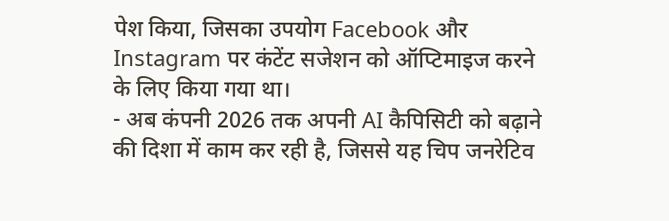पेश किया, जिसका उपयोग Facebook और Instagram पर कंटेंट सजेशन को ऑप्टिमाइज करने के लिए किया गया था।
- अब कंपनी 2026 तक अपनी AI कैपिसिटी को बढ़ाने की दिशा में काम कर रही है, जिससे यह चिप जनरेटिव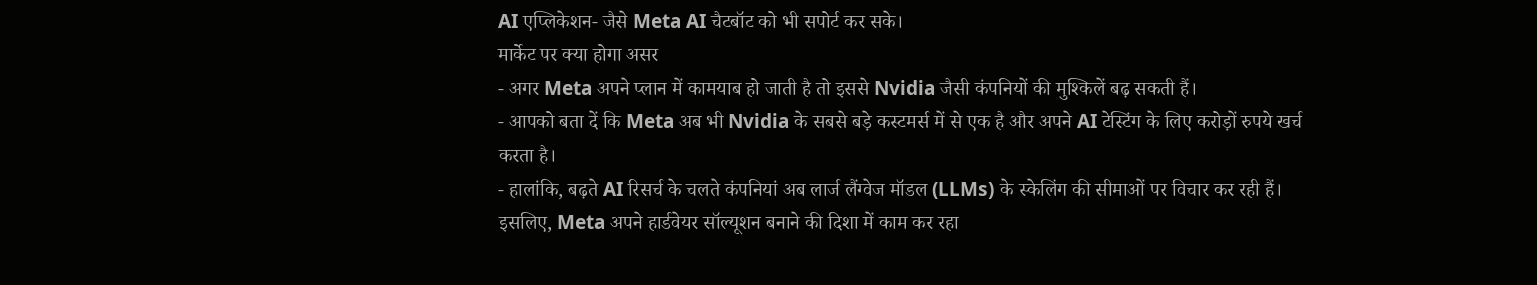AI एप्लिकेशन- जैसे Meta AI चैटबॉट को भी सपोर्ट कर सके।
मार्केट पर क्या होगा असर
- अगर Meta अपने प्लान में कामयाब हो जाती है तो इससे Nvidia जैसी कंपनियों की मुश्किलें बढ़ सकती हैं।
- आपको बता दें कि Meta अब भी Nvidia के सबसे बड़े कस्टमर्स में से एक है और अपने AI टेस्टिंग के लिए करोड़ों रुपये खर्च करता है।
- हालांकि, बढ़ते AI रिसर्च के चलते कंपनियां अब लार्ज लैंग्वेज मॉडल (LLMs) के स्केलिंग की सीमाओं पर विचार कर रही हैं। इसलिए, Meta अपने हार्डवेयर सॉल्यूशन बनाने की दिशा में काम कर रहा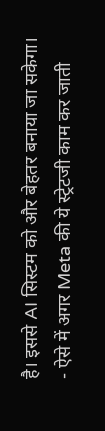है। इससे AI सिस्टम को और बेहतर बनाया जा सकेगा।
- ऐसे में अगर Meta की ये स्ट्रेटजी काम कर जाती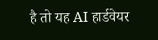है तो यह AI हार्डवेयर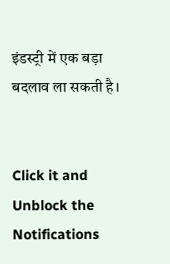इंडस्ट्री में एक बड़ा बदलाव ला सकती है।


Click it and Unblock the Notifications